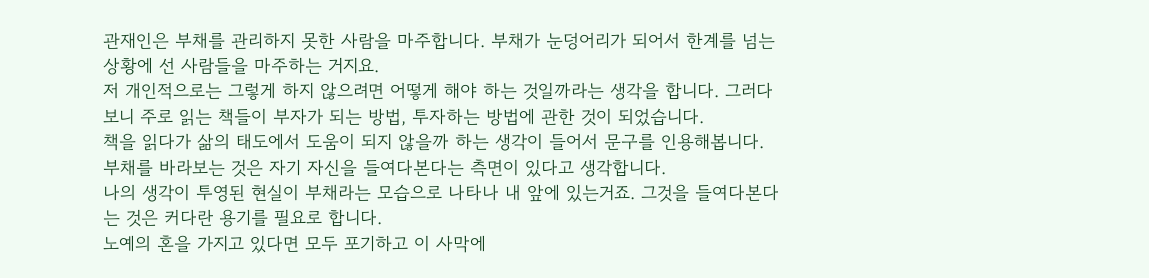관재인은 부채를 관리하지 못한 사람을 마주합니다. 부채가 눈덩어리가 되어서 한계를 넘는 상황에 선 사람들을 마주하는 거지요.
저 개인적으로는 그렇게 하지 않으려면 어떻게 해야 하는 것일까라는 생각을 합니다. 그러다보니 주로 읽는 책들이 부자가 되는 방법, 투자하는 방법에 관한 것이 되었습니다.
책을 읽다가 삶의 태도에서 도움이 되지 않을까 하는 생각이 들어서 문구를 인용해봅니다. 부채를 바라보는 것은 자기 자신을 들여다본다는 측면이 있다고 생각합니다.
나의 생각이 투영된 현실이 부채라는 모습으로 나타나 내 앞에 있는거죠. 그것을 들여다본다는 것은 커다란 용기를 필요로 합니다.
노예의 혼을 가지고 있다면 모두 포기하고 이 사막에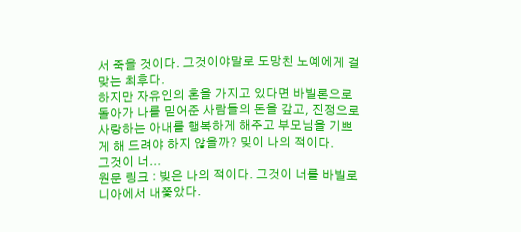서 죽을 것이다. 그것이야말로 도망친 노예에게 걸맞는 최후다.
하지만 자유인의 혼을 가지고 있다면 바빌론으로 돌아가 나를 믿어준 사람들의 돈을 갚고, 진정으로 사랑하는 아내를 행복하게 해주고 부모님을 기쁘게 해 드려야 하지 않을까? 밎이 나의 적이다.
그것이 너...
원문 링크 : 빚은 나의 적이다. 그것이 너를 바빌로니아에서 내쫓았다.